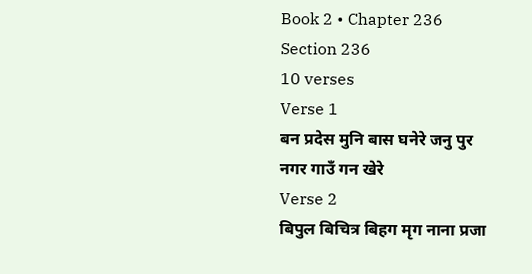Book 2 • Chapter 236
Section 236
10 verses
Verse 1
बन प्रदेस मुनि बास घनेरे जनु पुर नगर गाउँ गन खेरे
Verse 2
बिपुल बिचित्र बिहग मृग नाना प्रजा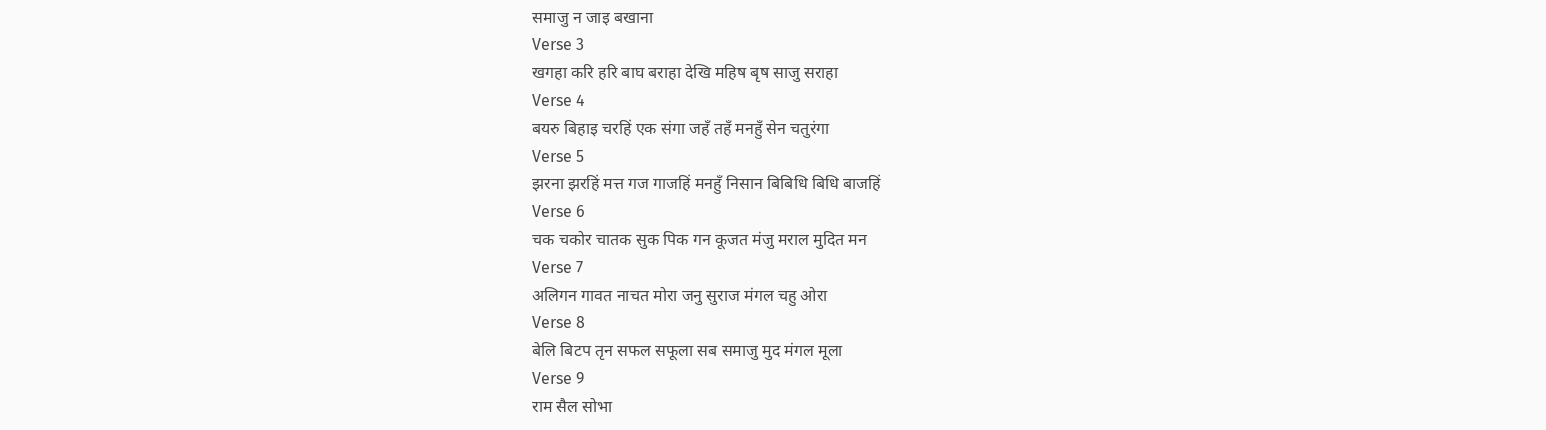समाजु न जाइ बखाना
Verse 3
खगहा करि हरि बाघ बराहा देखि महिष बृष साजु सराहा
Verse 4
बयरु बिहाइ चरहिं एक संगा जहँ तहँ मनहुँ सेन चतुरंगा
Verse 5
झरना झरहिं मत्त गज गाजहिं मनहुँ निसान बिबिधि बिधि बाजहिं
Verse 6
चक चकोर चातक सुक पिक गन कूजत मंजु मराल मुदित मन
Verse 7
अलिगन गावत नाचत मोरा जनु सुराज मंगल चहु ओरा
Verse 8
बेलि बिटप तृन सफल सफूला सब समाजु मुद मंगल मूला
Verse 9
राम सैल सोभा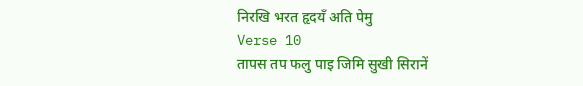निरखि भरत हृदयँ अति पेमु
Verse 10
तापस तप फलु पाइ जिमि सुखी सिरानें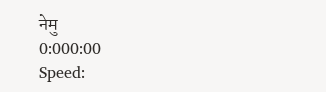नेमु
0:000:00
Speed: